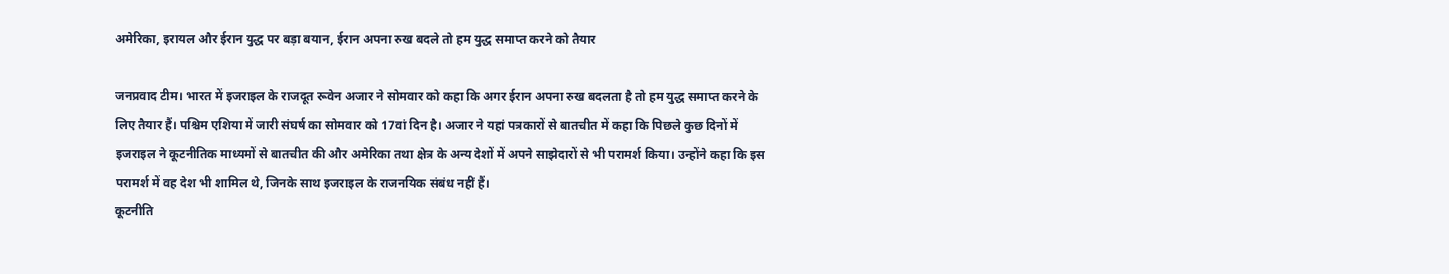अमेरिका, इरायल और ईरान युद्ध पर बड़ा बयान, ईरान अपना रुख बदले तो हम युद्ध समाप्त करने को तैयार

जनप्रवाद टीम। भारत में इजराइल के राजदूत रूवेन अजार ने सोमवार को कहा कि अगर ईरान अपना रुख बदलता है तो हम युद्ध समाप्त करने के लिए तैयार हैं। पश्चिम एशिया में जारी संघर्ष का सोमवार को 17वां दिन है। अजार ने यहां पत्रकारों से बातचीत में कहा कि पिछले कुछ दिनों में इजराइल ने कूटनीतिक माध्यमों से बातचीत की और अमेरिका तथा क्षेत्र के अन्य देशों में अपने साझेदारों से भी परामर्श किया। उन्होंने कहा कि इस परामर्श में वह देश भी शामिल थे, जिनके साथ इजराइल के राजनयिक संबंध नहीं हैं।
कूटनीति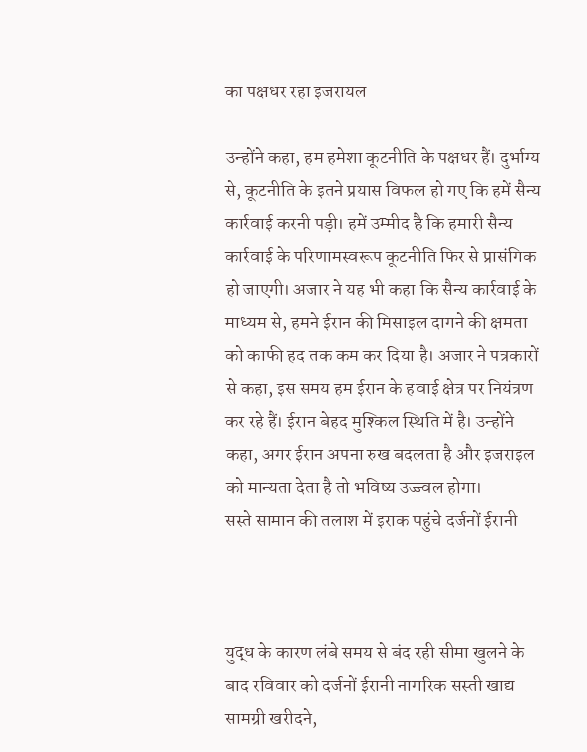का पक्षधर रहा इजरायल

उन्होंने कहा, हम हमेशा कूटनीति के पक्षधर हैं। दुर्भाग्य से, कूटनीति के इतने प्रयास विफल हो गए कि हमें सैन्य कार्रवाई करनी पड़ी। हमें उम्मीद है कि हमारी सैन्य कार्रवाई के परिणामस्वरूप कूटनीति फिर से प्रासंगिक हो जाएगी। अजार ने यह भी कहा कि सैन्य कार्रवाई के माध्यम से, हमने ईरान की मिसाइल दागने की क्षमता को काफी हद तक कम कर दिया है। अजार ने पत्रकारों से कहा, इस समय हम ईरान के हवाई क्षेत्र पर नियंत्रण कर रहे हैं। ईरान बेहद मुश्किल स्थिति में है। उन्होंने कहा, अगर ईरान अपना रुख बदलता है और इजराइल को मान्यता देता है तो भविष्य उज्ज्वल होगा।
सस्ते सामान की तलाश में इराक पहुंचे दर्जनों ईरानी



युद्ध के कारण लंबे समय से बंद रही सीमा खुलने के बाद रविवार को दर्जनों ईरानी नागरिक सस्ती खाद्य सामग्री खरीदने,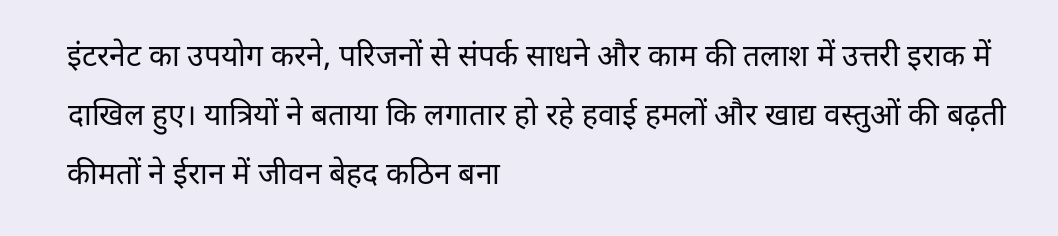इंटरनेट का उपयोग करने, परिजनों से संपर्क साधने और काम की तलाश में उत्तरी इराक में दाखिल हुए। यात्रियों ने बताया कि लगातार हो रहे हवाई हमलों और खाद्य वस्तुओं की बढ़ती कीमतों ने ईरान में जीवन बेहद कठिन बना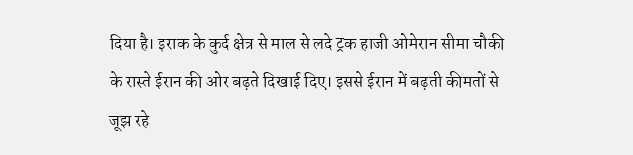दिया है। इराक के कुर्द क्षेत्र से माल से लदे ट्रक हाजी ओमेरान सीमा चौकी के रास्ते ईरान की ओर बढ़ते दिखाई दिए। इससे ईरान में बढ़ती कीमतों से जूझ रहे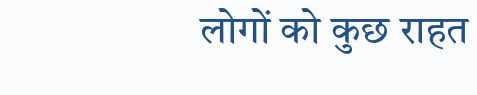लोगों को कुछ राहत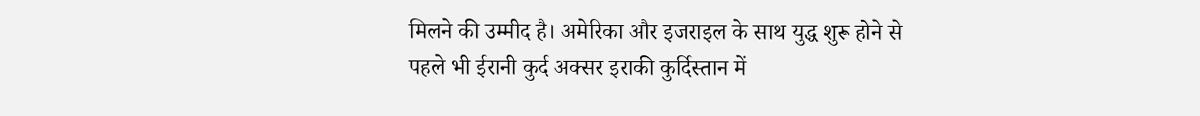मिलने की उम्मीद है। अमेरिका और इजराइल के साथ युद्ध शुरू होने से पहले भी ईरानी कुर्द अक्सर इराकी कुर्दिस्तान में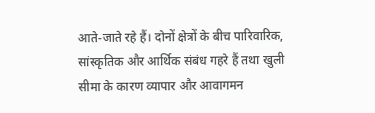आते-जाते रहे हैं। दोनों क्षेत्रों के बीच पारिवारिक, सांस्कृतिक और आर्थिक संबंध गहरे हैं तथा खुली सीमा के कारण व्यापार और आवागमन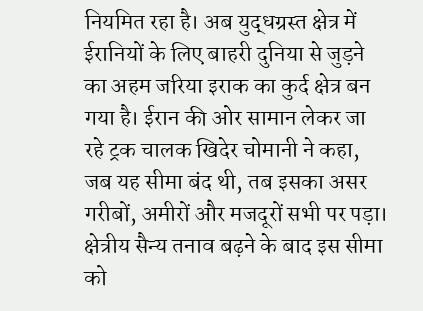नियमित रहा है। अब युद्धग्रस्त क्षेत्र में ईरानियों के लिए बाहरी दुनिया से जुड़ने का अहम जरिया इराक का कुर्द क्षेत्र बन गया है। ईरान की ओर सामान लेकर जा रहे ट्रक चालक खिदेर चोमानी ने कहा, जब यह सीमा बंद थी, तब इसका असर गरीबों, अमीरों और मजदूरों सभी पर पड़ा। क्षेत्रीय सैन्य तनाव बढ़ने के बाद इस सीमा को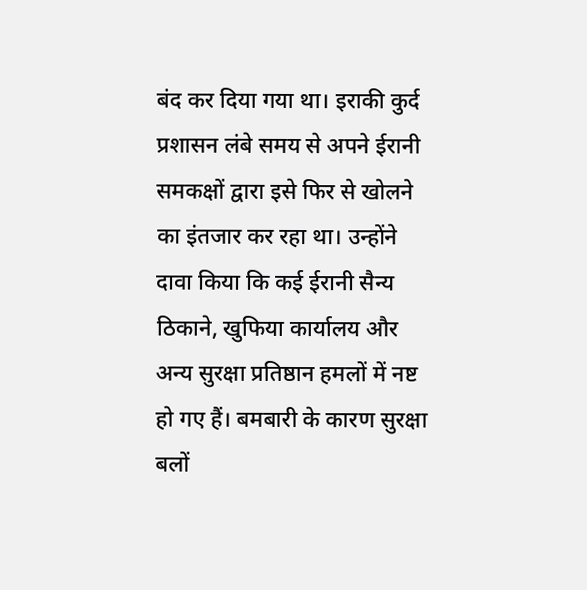बंद कर दिया गया था। इराकी कुर्द प्रशासन लंबे समय से अपने ईरानी समकक्षों द्वारा इसे फिर से खोलने का इंतजार कर रहा था। उन्होंने दावा किया कि कई ईरानी सैन्य ठिकाने, खुफिया कार्यालय और अन्य सुरक्षा प्रतिष्ठान हमलों में नष्ट हो गए हैं। बमबारी के कारण सुरक्षा बलों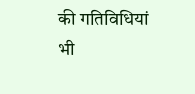की गतिविधियां भी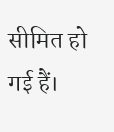सीमित हो गई हैं।